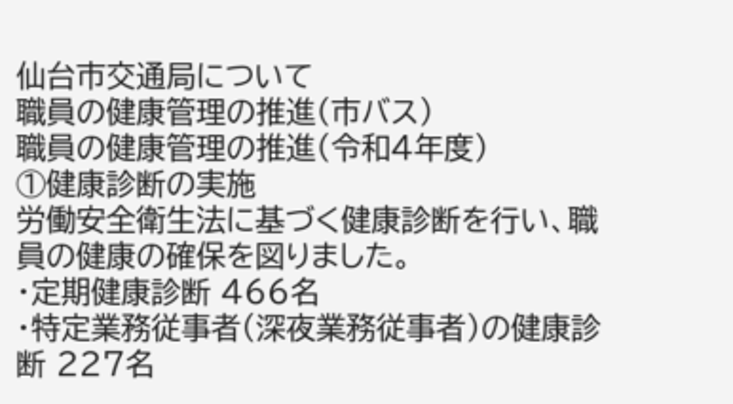仙台市交通局について
職員の健康管理の推進(市バス)
職員の健康管理の推進(令和4年度)
①健康診断の実施
労働安全衛生法に基づく健康診断を行い、職員の健康の確保を図りました。
・定期健康診断 466名
・特定業務従事者(深夜業務従事者)の健康診断 227名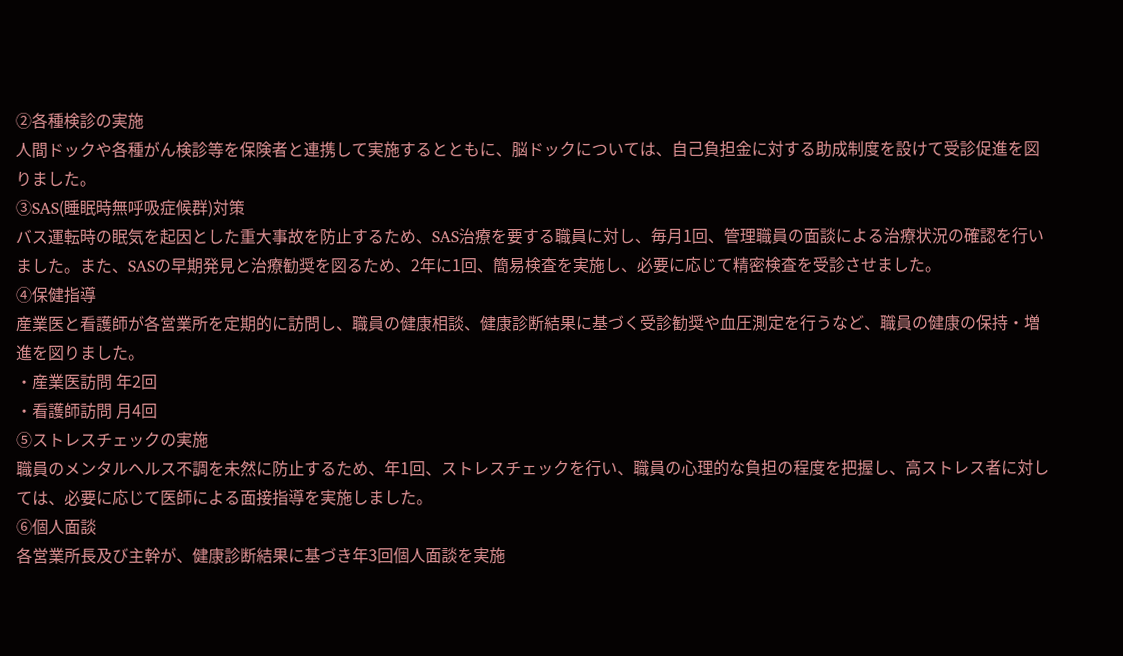②各種検診の実施
人間ドックや各種がん検診等を保険者と連携して実施するとともに、脳ドックについては、自己負担金に対する助成制度を設けて受診促進を図りました。
③SAS(睡眠時無呼吸症候群)対策
バス運転時の眠気を起因とした重大事故を防止するため、SAS治療を要する職員に対し、毎月1回、管理職員の面談による治療状況の確認を行いました。また、SASの早期発見と治療勧奨を図るため、2年に1回、簡易検査を実施し、必要に応じて精密検査を受診させました。
④保健指導
産業医と看護師が各営業所を定期的に訪問し、職員の健康相談、健康診断結果に基づく受診勧奨や血圧測定を行うなど、職員の健康の保持・増進を図りました。
・産業医訪問 年2回
・看護師訪問 月4回
⑤ストレスチェックの実施
職員のメンタルヘルス不調を未然に防止するため、年1回、ストレスチェックを行い、職員の心理的な負担の程度を把握し、高ストレス者に対しては、必要に応じて医師による面接指導を実施しました。
⑥個人面談
各営業所長及び主幹が、健康診断結果に基づき年3回個人面談を実施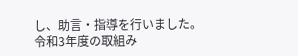し、助言・指導を行いました。
令和3年度の取組み